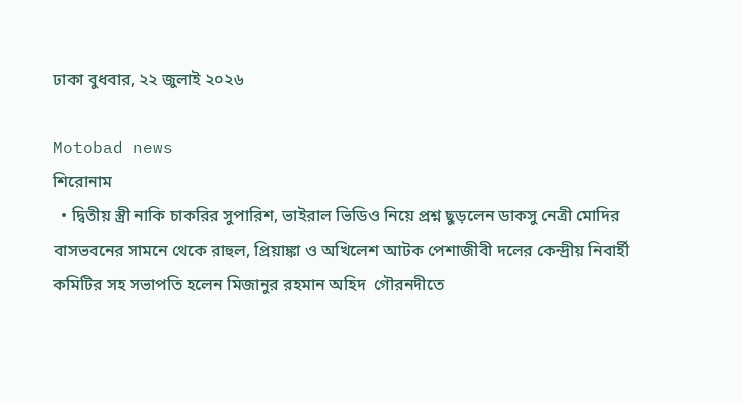ঢাকা বুধবার, ২২ জুলাই ২০২৬

Motobad news
শিরোনাম
  • দ্বিতীয় স্ত্রী নাকি চাকরির সুপারিশ, ভাইরাল ভিডিও নিয়ে প্রশ্ন ছুড়লেন ডাকসু নেত্রী মোদির বাসভবনের সামনে থেকে রাহুল, প্রিয়াঙ্কা ও অখিলেশ আটক পেশাজীবী দলের কেন্দ্রীয় নিবার্হী কমিটির সহ সভাপতি হলেন মিজানুর রহমান অহিদ  গৌরনদীতে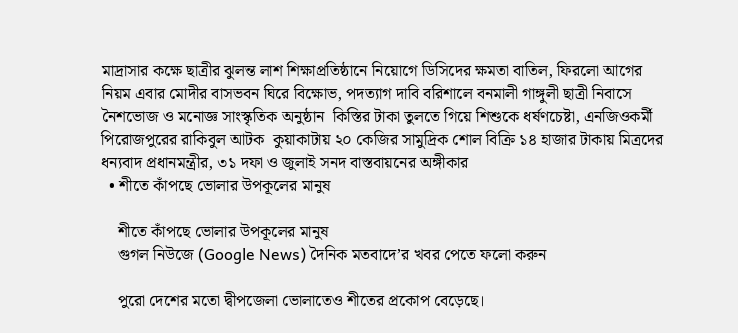মাদ্রাসার কক্ষে ছাত্রীর ঝুলন্ত লাশ শিক্ষাপ্রতিষ্ঠানে নিয়োগে ডিসিদের ক্ষমতা বাতিল, ফিরলো আগের নিয়ম এবার মোদীর বাসভবন ঘিরে বিক্ষোভ, পদত্যাগ দাবি বরিশালে বনমালী গাঙ্গুলী ছাত্রী নিবাসে নৈশভোজ ও মনোজ্ঞ সাংস্কৃতিক অনুষ্ঠান  কিস্তির টাকা তুলতে গিয়ে শিশুকে ধর্ষণচেষ্টা, এনজিওকর্মী পিরোজপুরের রাকিবুল আটক  কুয়াকাটায় ২০ কেজির সামুদ্রিক শোল বিক্রি ১৪ হাজার টাকায় মিত্রদের ধন্যবাদ প্রধানমন্ত্রীর, ৩১ দফা ও জুলাই সনদ বাস্তবায়নের অঙ্গীকার
  • শীতে কাঁপছে ভোলার উপকূলের মানুষ

    শীতে কাঁপছে ভোলার উপকূলের মানুষ
    গুগল নিউজে (Google News) দৈনিক মতবাদে’র খবর পেতে ফলো করুন

    পুরো দেশের মতো দ্বীপজেলা ভোলাতেও শীতের প্রকোপ বেড়েছে।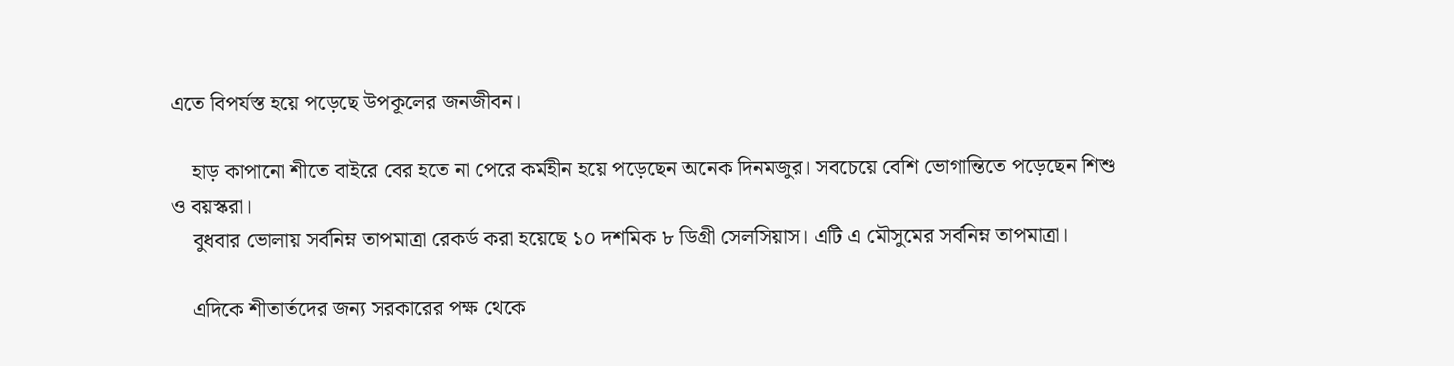এতে বিপর্যস্ত হয়ে পড়েছে উপকূলের জনজীবন।

    হাড় কাপানো শীতে বাইরে বের হতে না পেরে কর্মহীন হয়ে পড়েছেন অনেক দিনমজুর। সবচেয়ে বেশি ভোগান্তিতে পড়েছেন শিশু ও বয়স্করা।
    বুধবার ভোলায় সর্বনিম্ন তাপমাত্রা রেকর্ড করা হয়েছে ১০ দশমিক ৮ ডিগ্রী সেলসিয়াস। এটি এ মৌসুমের সর্বনিম্ন তাপমাত্রা।

    এদিকে শীতার্তদের জন্য সরকারের পক্ষ থেকে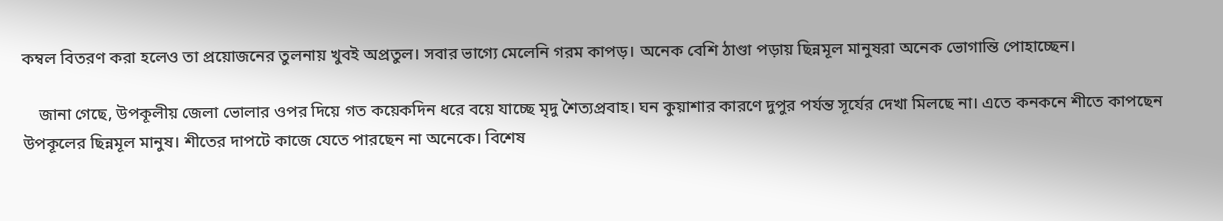কম্বল বিতরণ করা হলেও তা প্রয়োজনের তুলনায় খুবই অপ্রতুল। সবার ভাগ্যে মেলেনি গরম কাপড়। অনেক বেশি ঠাণ্ডা পড়ায় ছিন্নমূল মানুষরা অনেক ভোগান্তি পোহাচ্ছেন।

    জানা গেছে, উপকূলীয় জেলা ভোলার ওপর দিয়ে গত কয়েকদিন ধরে বয়ে যাচ্ছে মৃদু শৈত্যপ্রবাহ। ঘন কুয়াশার কারণে দুপুর পর্যন্ত সূর্যের দেখা মিলছে না। এতে কনকনে শীতে কাপছেন উপকূলের ছিন্নমূল মানুষ। শীতের দাপটে কাজে যেতে পারছেন না অনেকে। বিশেষ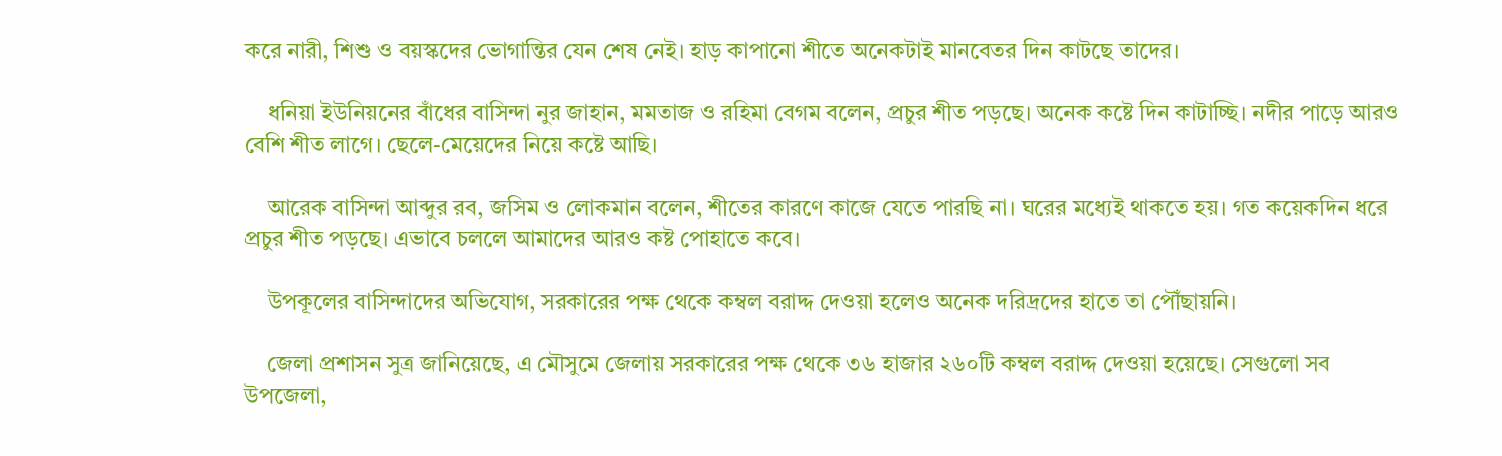করে নারী, শিশু ও বয়স্কদের ভোগান্তির যেন শেষ নেই। হাড় কাপানো শীতে অনেকটাই মানবেতর দিন কাটছে তাদের।

    ধনিয়া ইউনিয়নের বাঁধের বাসিন্দা নুর জাহান, মমতাজ ও রহিমা বেগম বলেন, প্রচুর শীত পড়ছে। অনেক কষ্টে দিন কাটাচ্ছি। নদীর পাড়ে আরও বেশি শীত লাগে। ছেলে-মেয়েদের নিয়ে কষ্টে আছি।

    আরেক বাসিন্দা আব্দুর রব, জসিম ও লোকমান বলেন, শীতের কারণে কাজে যেতে পারছি না। ঘরের মধ্যেই থাকতে হয়। গত কয়েকদিন ধরে প্রচুর শীত পড়ছে। এভাবে চললে আমাদের আরও কষ্ট পোহাতে কবে।

    উপকূলের বাসিন্দাদের অভিযোগ, সরকারের পক্ষ থেকে কম্বল বরাদ্দ দেওয়া হলেও অনেক দরিদ্রদের হাতে তা পৌঁছায়নি।

    জেলা প্রশাসন সুত্র জানিয়েছে, এ মৌসুমে জেলায় সরকারের পক্ষ থেকে ৩৬ হাজার ২৬০টি কম্বল বরাদ্দ দেওয়া হয়েছে। সেগুলো সব উপজেলা,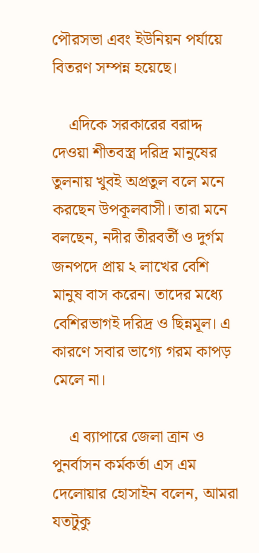পৌরসভা এবং ইউনিয়ন পর্যায়ে বিতরণ সম্পন্ন হয়েছে।

    এদিকে সরকারের বরাদ্দ দেওয়া শীতবস্ত্র দরিদ্র মানুষের তুলনায় খুবই অপ্রতুল বলে মনে করছেন উপকূলবাসী। তারা মনে বলছেন, নদীর তীরবর্তী ও দুর্গম জনপদে প্রায় ২ লাখের বেশি মানুষ বাস করেন। তাদের মধ্যে বেশিরভাগই দরিদ্র ও ছিন্নমূল। এ কারণে সবার ভাগ্যে গরম কাপড় মেলে না।

    এ ব্যাপারে জেলা ত্রান ও পুনর্বাসন কর্মকর্তা এস এম দেলোয়ার হোসাইন বলেন, আমরা যতটুকু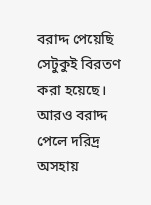বরাদ্দ পেয়েছি সেটুকুই বিরতণ করা হয়েছে। আরও বরাদ্দ পেলে দরিদ্র অসহায়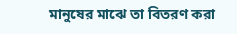মানুষের মাঝে তা বিতরণ করা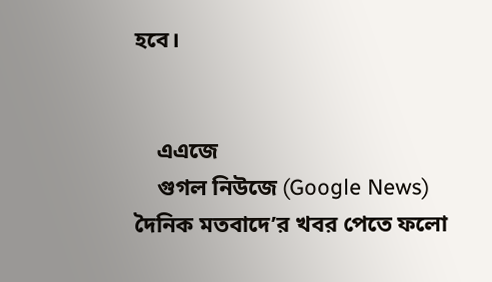হবে।


    এএজে
    গুগল নিউজে (Google News) দৈনিক মতবাদে’র খবর পেতে ফলো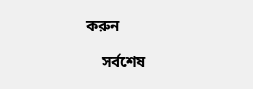করুন

    সর্বশেষ